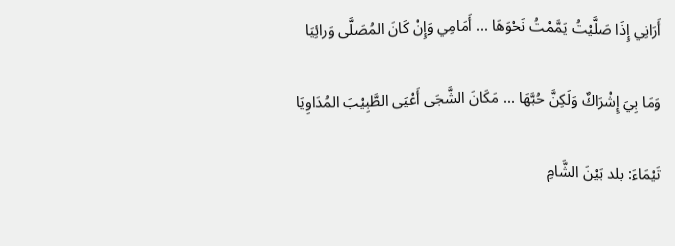أَرَانِي إِذَا صَلَّيْتُ يَمَّمْتُ نَحْوَهَا ... أَمَامِي وَإِنْ كَانَ المُصَلَّى وَرائِيَا

وَمَا بِيَ إِشْرَاكٌ وَلَكِنَّ حُبَّهَا ... مَكَانَ الشَّجَى أَعْيَى الطَّبِيْبَ المُدَاوِيَا

تَيْمَاءَ: بلد بَيْنَ الشَّامِ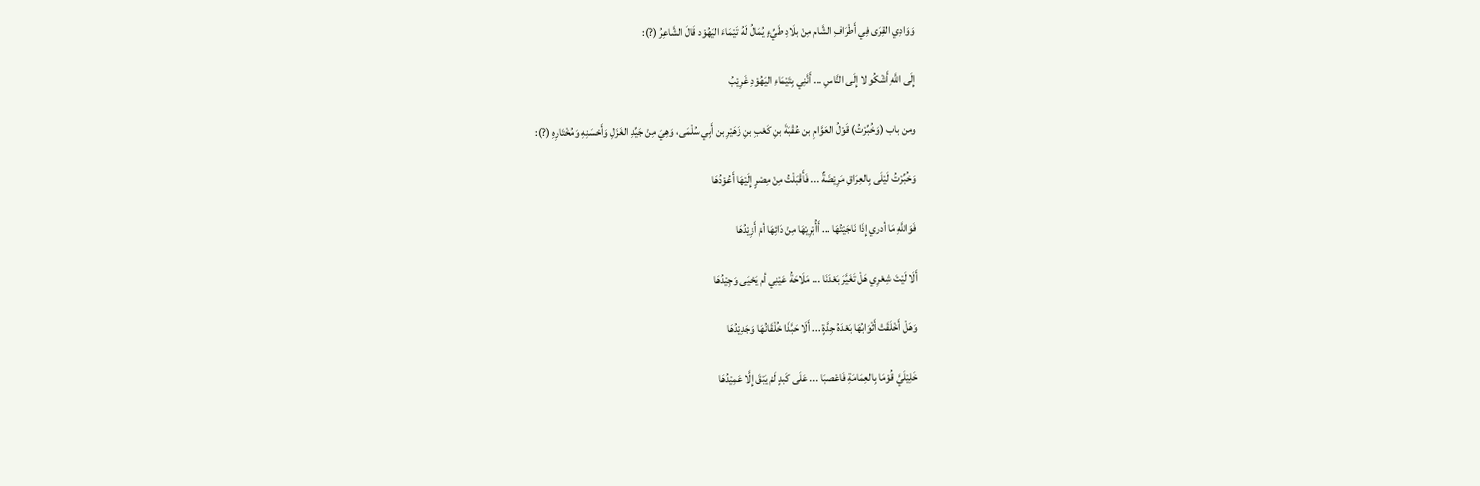وَوَادِي القِرَى فِي أَطْرَافِ الشَّام مِنْ بلَادِ طَيِّءٍ يُمَالُ لَهُ تَيْمَاءَ اليَهُوْد قَالَ الشَّاعِرُ (?):

إِلَى اللَّهِ أَشْكُو لا إِلَى النَّاسِ ... أَنَّنِي بِتَيْمَاءِ اليَهُوْدِ غَرِيْبُ

ومن باب (وَخُبِّرْتُ) قَوْلُ العَوَّامِ بن عُقْبَةَ بنِ كَعْبِ بنِ زَهَيْرِ بن أَبِي سُلْمَى، وَهِيَ مِنْ جَيِّدِ الغَزَلِ وَأَحْسَنِهِ وَمُخْتَارِهِ (?):

وَخُبِّرْتُ لَيْلَى بِالعِرَاقِ مَرِيْضَةٌ ... فَأَقْبَلْتُ مِنْ مِصْرٍ إِلَيْهَا أَعُوْدُهَا

فَوَاللَّهِ مَا أدري إِذَا نَاجَيْتُهَا ... أَأُبْرِيْهَا مِنْ دَائِهَا أمْ أَزِيْدُهَا

أَلَا لَيْتَ شِعْرِي هَلْ تَغَيَّرَ بَعْدَنَا ... مَلَاحَةُ عَيْنِي أم يَحْيَى وَجِيْدُهَا

وَهَلْ أَخْلَقَتْ أَثْوَابُهَا بَعْدَهُ جِدَّةٍ ... أَلَا حَبَّذَا خُلْقَانُهَا وَجَدِيْدُهَا

خَلِيْلَيَّ قُوْمَا بِالعِمَامَةِ فَاعْصبَا ... عَلَى كَبدٍ لَمْ يَبْقَ إِلَّا عَمِيْدُهَا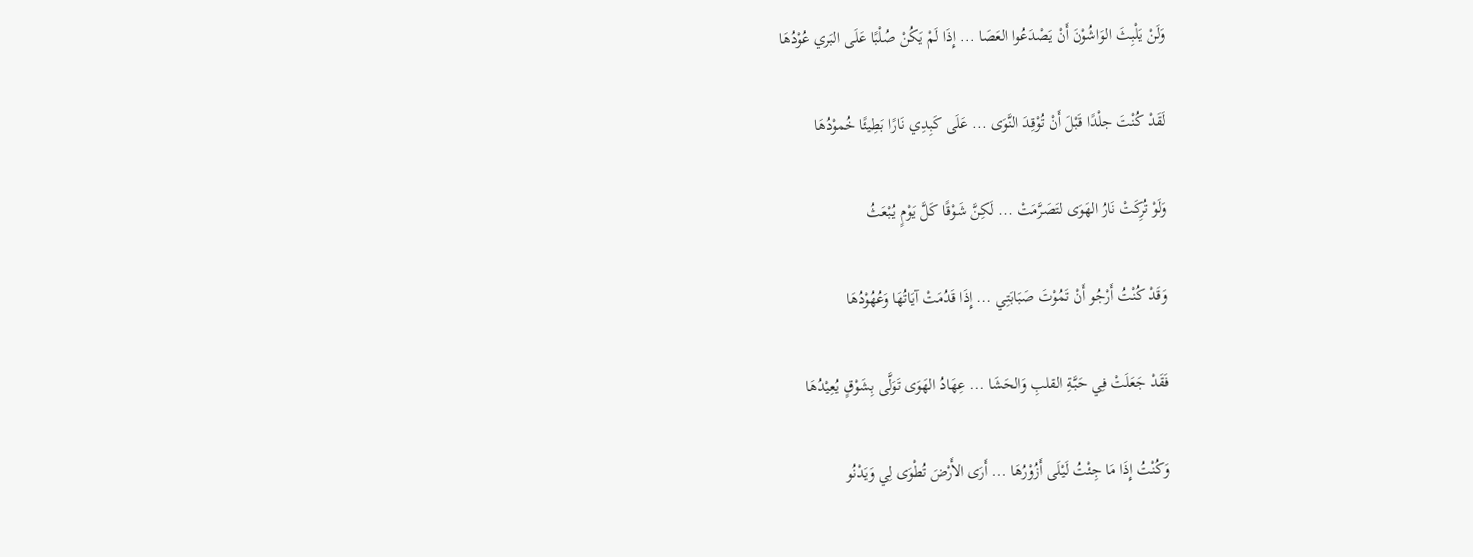وَلَنْ يَلْبِثَ الوَاشُوْنَ أَنْ يَصْدَعُوا العَصَا ... إِذَا لَمْ يَكُنْ صُلْبًا عَلَى البَري عُوْدُهَا

لَقَدْ كُنْتَ جلْدًا قَبْلَ أَنْ تُوْقِدَ النَّوَى ... عَلَى كَبِدِي نَارًا بَطِيئًا خُموْدُهَا

وَلَوْ تُرِكَتْ نَارُ الهَوَى لتَصَرَّمَتْ ... لَكِنَّ شَوْقًا كَلَّ يَوْمٍ يُبْعَثُ

وَقَدْ كُنْتُ أَرْجُو أَنْ تَمُوْتَ صَبَابَتِي ... إِذَا قَدُمَتْ آيَاتُهَا وَعُهُوْدُهَا

فَقَدْ جَعَلَتْ فِي حَبَّةِ القلبِ وَالحَشَا ... عِهَادُ الهَوَى تَوَلَّى بِشَوْقٍ يُعِيْدُهَا

وَكُنْتُ إِذَا مَا جِئْتُ لَيْلَى أَزُوْرُهَا ... أَرَى الأَرْضَ تُطْوَى لِي وَيَدْنُو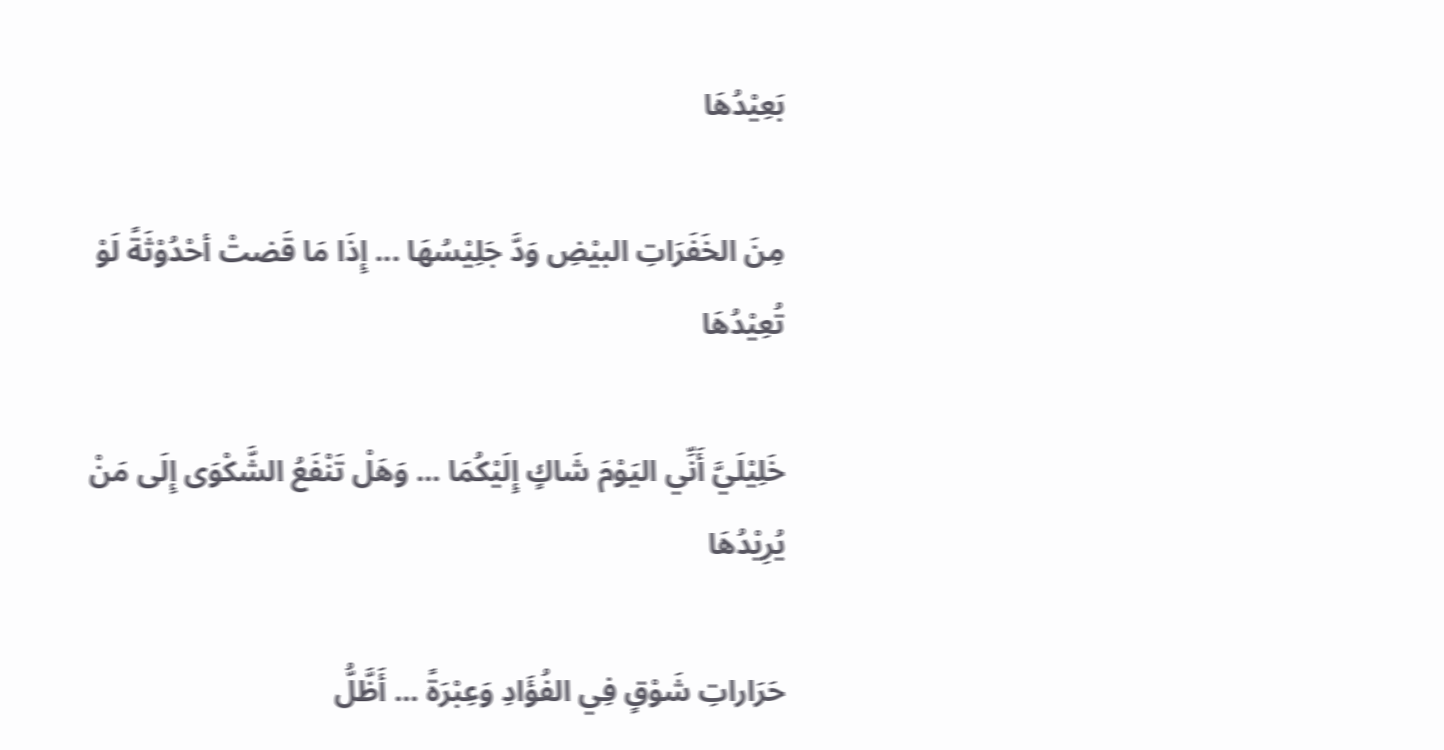بَعِيْدُهَا

مِنَ الخَفَرَاتِ البيْضِ وَدَّ جَلِيْسُهَا ... إِذَا مَا قَضتْ أحْدُوْثَةً لَوْ تُعِيْدُهَا

خَلِيْلَيَّ أَنِّي اليَوْمَ شَاكٍ إِلَيْكُمَا ... وَهَلْ تَنْفَعُ الشَّكْوَى إِلَى مَنْ يُرِيْدُهَا

حَرَاراتِ شَوْقٍ فِي الفُؤَادِ وَعِبْرَةً ... أَظَّلُّ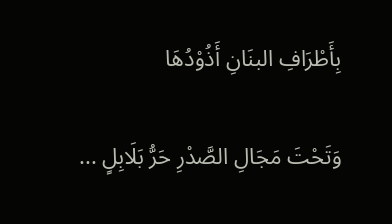بِأَطْرَافِ البنَانِ أَذُوْدُهَا

وَتَحْتَ مَجَالِ الصَّدْرِ حَرُّ بَلَابِلٍ ...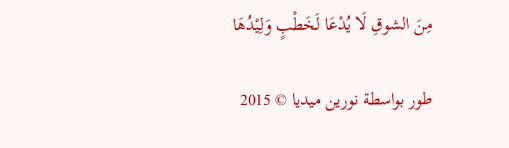مِنَ الشوقِ لَا يُدْعَا لَخَطْبٍ وَلِيْدُهَا

طور بواسطة نورين ميديا © 2015